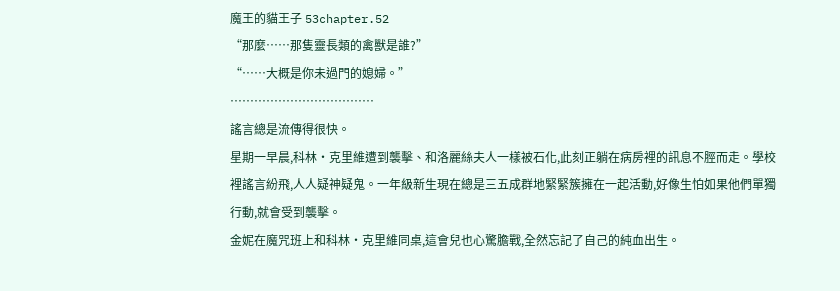魔王的貓王子 53chapter.52
“那麼……那隻靈長類的禽獸是誰?”
“……大概是你未過門的媳婦。”
………………………………
謠言總是流傳得很快。
星期一早晨,科林・克里維遭到襲擊、和洛麗絲夫人一樣被石化,此刻正躺在病房裡的訊息不脛而走。學校裡謠言紛飛,人人疑神疑鬼。一年級新生現在總是三五成群地緊緊簇擁在一起活動,好像生怕如果他們單獨行動,就會受到襲擊。
金妮在魔咒班上和科林・克里維同桌,這會兒也心驚膽戰,全然忘記了自己的純血出生。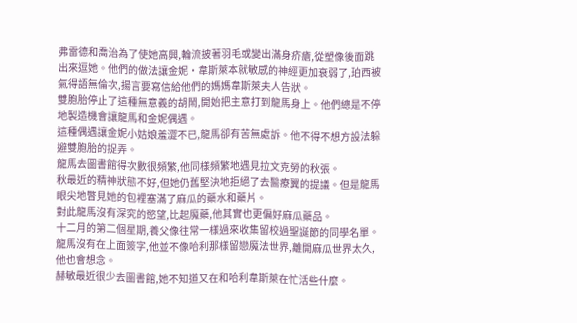弗雷德和喬治為了使她高興,輪流披著羽毛或變出滿身疥瘡,從塑像後面跳出來逗她。他們的做法讓金妮・韋斯萊本就敏感的神經更加衰弱了,珀西被氣得語無倫次,揚言要寫信給他們的媽媽韋斯萊夫人告狀。
雙胞胎停止了這種無意義的胡鬧,開始把主意打到龍馬身上。他們總是不停地製造機會讓龍馬和金妮偶遇。
這種偶遇讓金妮小姑娘羞澀不已,龍馬卻有苦無處訴。他不得不想方設法躲避雙胞胎的捉弄。
龍馬去圖書館得次數很頻繁,他同樣頻繁地遇見拉文克勞的秋張。
秋最近的精神狀態不好,但她仍舊堅決地拒絕了去醫療翼的提議。但是龍馬眼尖地瞥見她的包裡塞滿了麻瓜的藥水和藥片。
對此龍馬沒有深究的慾望,比起魔藥,他其實也更偏好麻瓜藥品。
十二月的第二個星期,養父像往常一樣過來收集留校過聖誕節的同學名單。龍馬沒有在上面簽字,他並不像哈利那樣留戀魔法世界,離開麻瓜世界太久,他也會想念。
赫敏最近很少去圖書館,她不知道又在和哈利韋斯萊在忙活些什麼。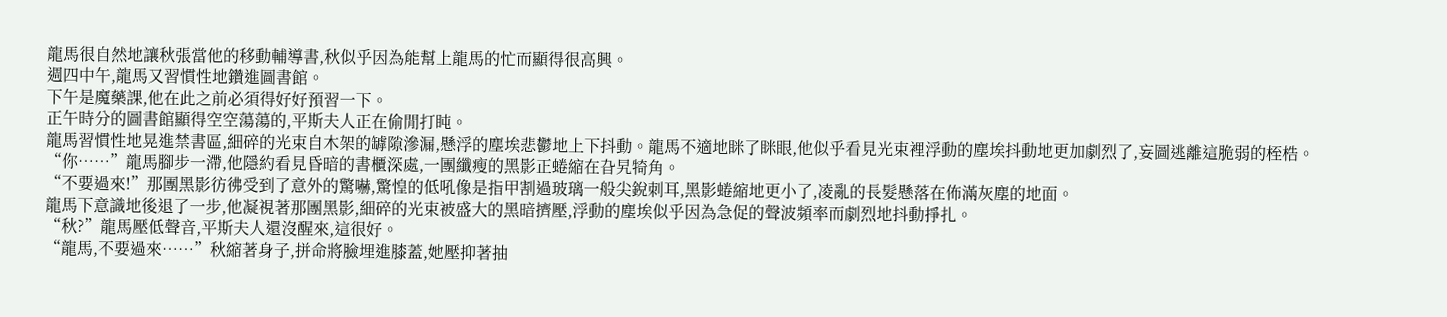龍馬很自然地讓秋張當他的移動輔導書,秋似乎因為能幫上龍馬的忙而顯得很高興。
週四中午,龍馬又習慣性地鑽進圖書館。
下午是魔藥課,他在此之前必須得好好預習一下。
正午時分的圖書館顯得空空蕩蕩的,平斯夫人正在偷閒打盹。
龍馬習慣性地晃進禁書區,細碎的光束自木架的罅隙滲漏,懸浮的塵埃悲鬱地上下抖動。龍馬不適地眯了眯眼,他似乎看見光束裡浮動的塵埃抖動地更加劇烈了,妄圖逃離這脆弱的桎梏。
“你……”龍馬腳步一滯,他隱約看見昏暗的書櫃深處,一團纖瘦的黑影正蜷縮在旮旯犄角。
“不要過來!”那團黑影彷彿受到了意外的驚嚇,驚惶的低吼像是指甲割過玻璃一般尖銳刺耳,黑影蜷縮地更小了,凌亂的長髮懸落在佈滿灰塵的地面。
龍馬下意識地後退了一步,他凝視著那團黑影,細碎的光束被盛大的黑暗擠壓,浮動的塵埃似乎因為急促的聲波頻率而劇烈地抖動掙扎。
“秋?”龍馬壓低聲音,平斯夫人還沒醒來,這很好。
“龍馬,不要過來……”秋縮著身子,拼命將臉埋進膝蓋,她壓抑著抽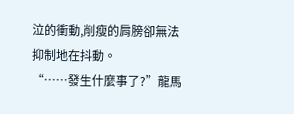泣的衝動,削瘦的肩膀卻無法抑制地在抖動。
“……發生什麼事了?”龍馬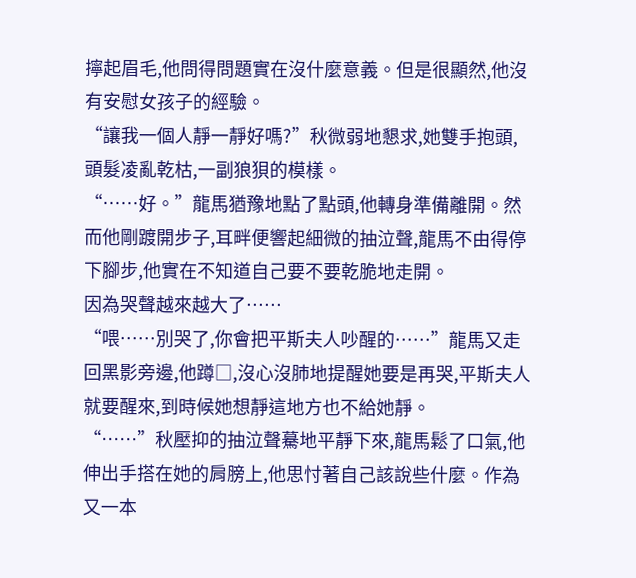擰起眉毛,他問得問題實在沒什麼意義。但是很顯然,他沒有安慰女孩子的經驗。
“讓我一個人靜一靜好嗎?”秋微弱地懇求,她雙手抱頭,頭髮凌亂乾枯,一副狼狽的模樣。
“……好。”龍馬猶豫地點了點頭,他轉身準備離開。然而他剛踱開步子,耳畔便響起細微的抽泣聲,龍馬不由得停下腳步,他實在不知道自己要不要乾脆地走開。
因為哭聲越來越大了……
“喂……別哭了,你會把平斯夫人吵醒的……”龍馬又走回黑影旁邊,他蹲□,沒心沒肺地提醒她要是再哭,平斯夫人就要醒來,到時候她想靜這地方也不給她靜。
“……”秋壓抑的抽泣聲驀地平靜下來,龍馬鬆了口氣,他伸出手搭在她的肩膀上,他思忖著自己該說些什麼。作為又一本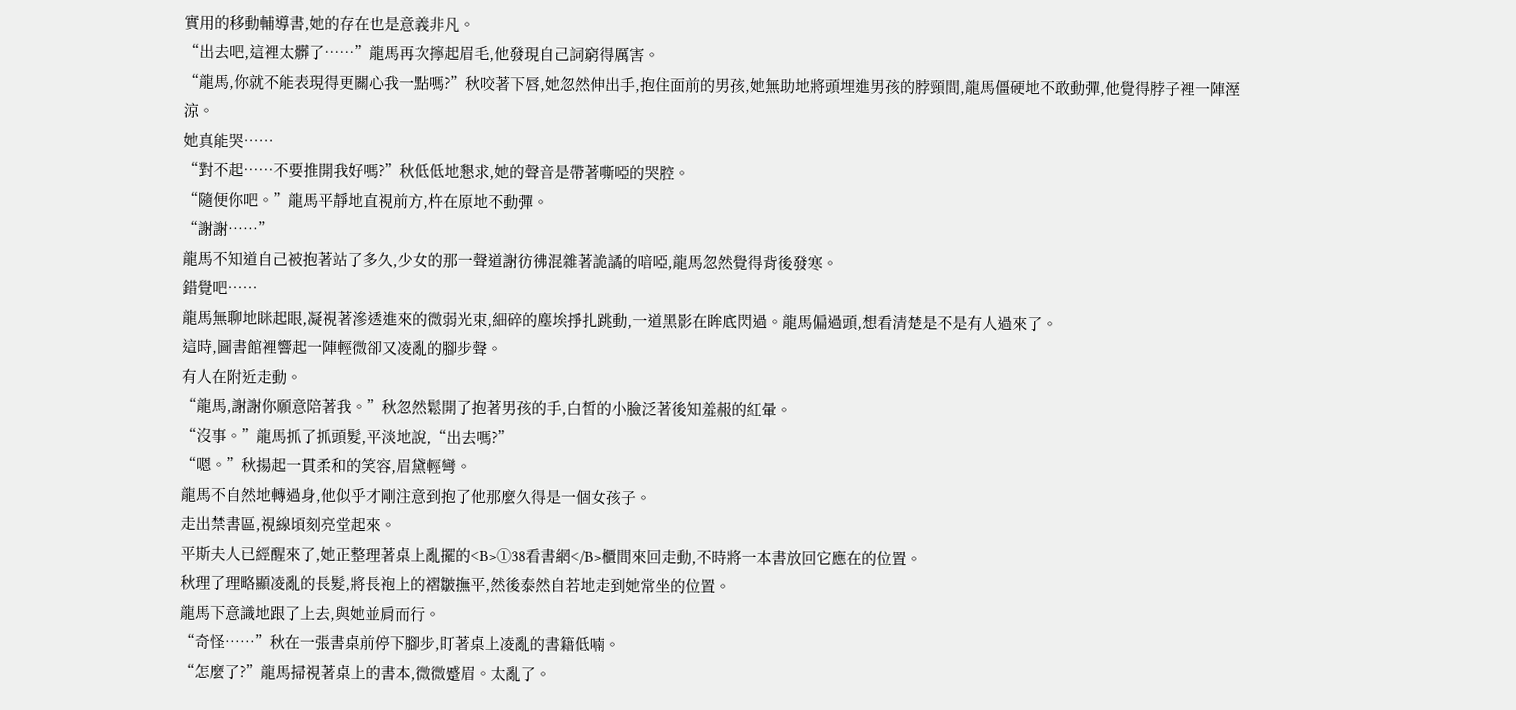實用的移動輔導書,她的存在也是意義非凡。
“出去吧,這裡太髒了……”龍馬再次擰起眉毛,他發現自己詞窮得厲害。
“龍馬,你就不能表現得更關心我一點嗎?”秋咬著下唇,她忽然伸出手,抱住面前的男孩,她無助地將頭埋進男孩的脖頸間,龍馬僵硬地不敢動彈,他覺得脖子裡一陣溼涼。
她真能哭……
“對不起……不要推開我好嗎?”秋低低地懇求,她的聲音是帶著嘶啞的哭腔。
“隨便你吧。”龍馬平靜地直視前方,杵在原地不動彈。
“謝謝……”
龍馬不知道自己被抱著站了多久,少女的那一聲道謝彷彿混雜著詭譎的喑啞,龍馬忽然覺得背後發寒。
錯覺吧……
龍馬無聊地眯起眼,凝視著滲透進來的微弱光束,細碎的塵埃掙扎跳動,一道黑影在眸底閃過。龍馬偏過頭,想看清楚是不是有人過來了。
這時,圖書館裡響起一陣輕微卻又凌亂的腳步聲。
有人在附近走動。
“龍馬,謝謝你願意陪著我。”秋忽然鬆開了抱著男孩的手,白皙的小臉泛著後知羞赧的紅暈。
“沒事。”龍馬抓了抓頭髮,平淡地說,“出去嗎?”
“嗯。”秋揚起一貫柔和的笑容,眉黛輕彎。
龍馬不自然地轉過身,他似乎才剛注意到抱了他那麼久得是一個女孩子。
走出禁書區,視線頃刻亮堂起來。
平斯夫人已經醒來了,她正整理著桌上亂擺的<B>①38看書網</B>櫃間來回走動,不時將一本書放回它應在的位置。
秋理了理略顯凌亂的長髮,將長袍上的褶皺撫平,然後泰然自若地走到她常坐的位置。
龍馬下意識地跟了上去,與她並肩而行。
“奇怪……”秋在一張書桌前停下腳步,盯著桌上凌亂的書籍低喃。
“怎麼了?”龍馬掃視著桌上的書本,微微蹙眉。太亂了。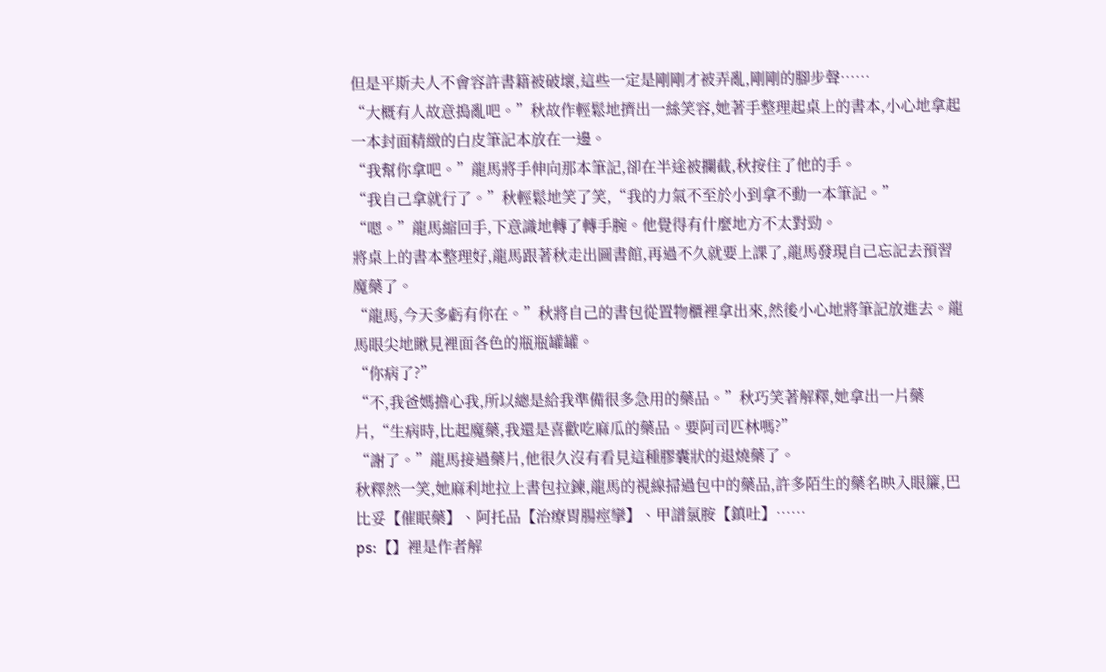但是平斯夫人不會容許書籍被破壞,這些一定是剛剛才被弄亂,剛剛的腳步聲……
“大概有人故意搗亂吧。”秋故作輕鬆地擠出一絲笑容,她著手整理起桌上的書本,小心地拿起一本封面精緻的白皮筆記本放在一邊。
“我幫你拿吧。”龍馬將手伸向那本筆記,卻在半途被攔截,秋按住了他的手。
“我自己拿就行了。”秋輕鬆地笑了笑,“我的力氣不至於小到拿不動一本筆記。”
“嗯。”龍馬縮回手,下意識地轉了轉手腕。他覺得有什麼地方不太對勁。
將桌上的書本整理好,龍馬跟著秋走出圖書館,再過不久就要上課了,龍馬發現自己忘記去預習魔藥了。
“龍馬,今天多虧有你在。”秋將自己的書包從置物櫃裡拿出來,然後小心地將筆記放進去。龍馬眼尖地瞅見裡面各色的瓶瓶罐罐。
“你病了?”
“不,我爸媽擔心我,所以總是給我準備很多急用的藥品。”秋巧笑著解釋,她拿出一片藥片,“生病時,比起魔藥,我還是喜歡吃麻瓜的藥品。要阿司匹林嗎?”
“謝了。”龍馬接過藥片,他很久沒有看見這種膠囊狀的退燒藥了。
秋釋然一笑,她麻利地拉上書包拉鍊,龍馬的視線掃過包中的藥品,許多陌生的藥名映入眼簾,巴比妥【催眠藥】、阿托品【治療胃腸痙攣】、甲譜氯胺【鎮吐】……
ps:【】裡是作者解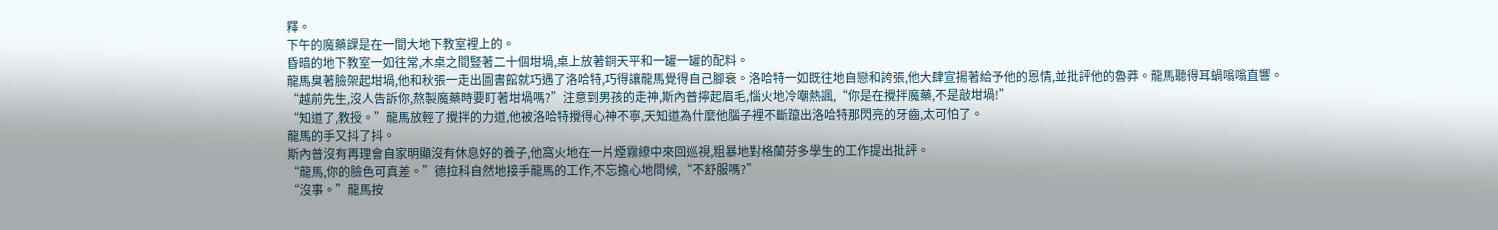釋。
下午的魔藥課是在一間大地下教室裡上的。
昏暗的地下教室一如往常,木桌之間豎著二十個坩堝,桌上放著銅天平和一罐一罐的配料。
龍馬臭著臉架起坩堝,他和秋張一走出圖書館就巧遇了洛哈特,巧得讓龍馬覺得自己腳衰。洛哈特一如既往地自戀和誇張,他大肆宣揚著給予他的恩情,並批評他的魯莽。龍馬聽得耳蝸嗡嗡直響。
“越前先生,沒人告訴你,熬製魔藥時要盯著坩堝嗎?”注意到男孩的走神,斯內普擰起眉毛,惱火地冷嘲熱諷,“你是在攪拌魔藥,不是敲坩堝!”
“知道了,教授。”龍馬放輕了攪拌的力道,他被洛哈特攪得心神不寧,天知道為什麼他腦子裡不斷躥出洛哈特那閃亮的牙齒,太可怕了。
龍馬的手又抖了抖。
斯內普沒有再理會自家明顯沒有休息好的養子,他窩火地在一片煙霧繚中來回巡視,粗暴地對格蘭芬多學生的工作提出批評。
“龍馬,你的臉色可真差。”德拉科自然地接手龍馬的工作,不忘擔心地問候,“不舒服嗎?”
“沒事。”龍馬按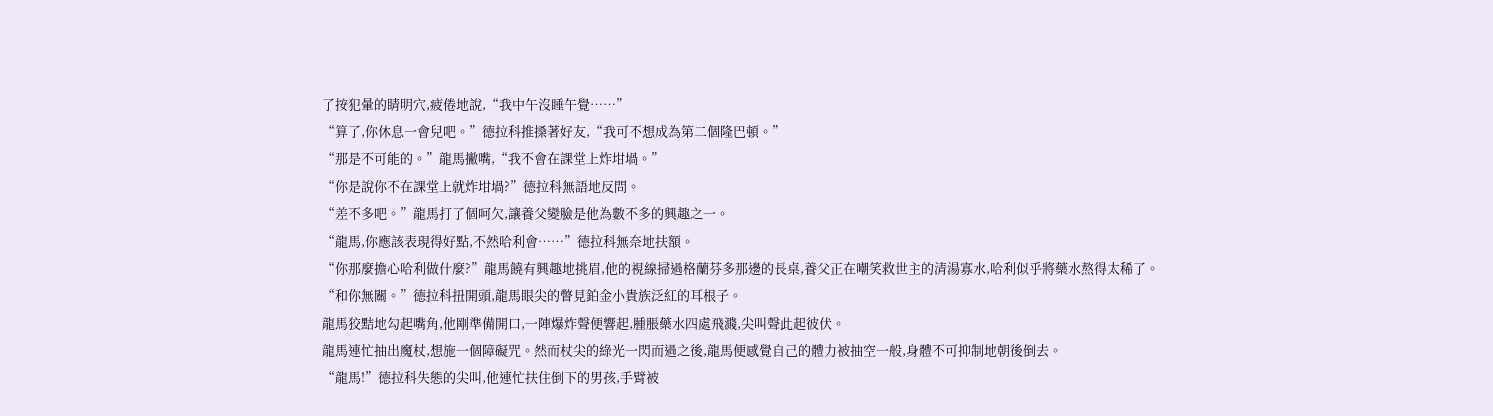了按犯暈的睛明穴,疲倦地說,“我中午沒睡午覺……”
“算了,你休息一會兒吧。”德拉科推搡著好友,“我可不想成為第二個隆巴頓。”
“那是不可能的。”龍馬撇嘴,“我不會在課堂上炸坩堝。”
“你是說你不在課堂上就炸坩堝?”德拉科無語地反問。
“差不多吧。”龍馬打了個呵欠,讓養父變臉是他為數不多的興趣之一。
“龍馬,你應該表現得好點,不然哈利會……”德拉科無奈地扶額。
“你那麼擔心哈利做什麼?”龍馬饒有興趣地挑眉,他的視線掃過格蘭芬多那邊的長桌,養父正在嘲笑救世主的清湯寡水,哈利似乎將藥水熬得太稀了。
“和你無關。”德拉科扭開頭,龍馬眼尖的瞥見鉑金小貴族泛紅的耳根子。
龍馬狡黠地勾起嘴角,他剛準備開口,一陣爆炸聲便響起,腫脹藥水四處飛濺,尖叫聲此起彼伏。
龍馬連忙抽出魔杖,想施一個障礙咒。然而杖尖的綠光一閃而過之後,龍馬便感覺自己的體力被抽空一般,身體不可抑制地朝後倒去。
“龍馬!”德拉科失態的尖叫,他連忙扶住倒下的男孩,手臂被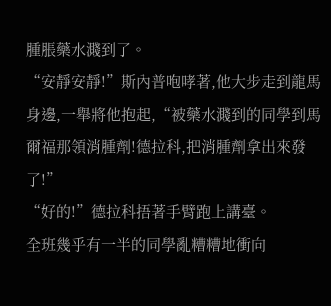腫脹藥水濺到了。
“安靜安靜!”斯內普咆哮著,他大步走到龍馬身邊,一舉將他抱起,“被藥水濺到的同學到馬爾福那領消腫劑!德拉科,把消腫劑拿出來發了!”
“好的!”德拉科捂著手臂跑上講臺。
全班幾乎有一半的同學亂糟糟地衝向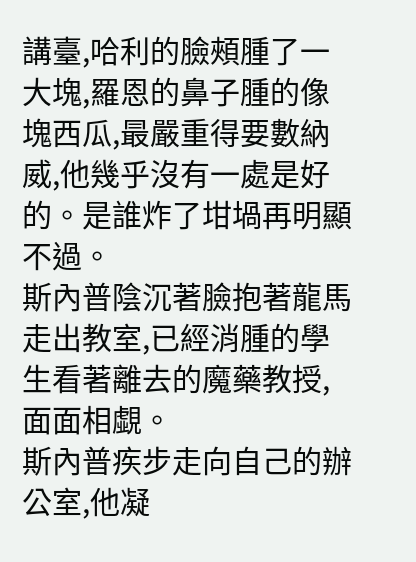講臺,哈利的臉頰腫了一大塊,羅恩的鼻子腫的像塊西瓜,最嚴重得要數納威,他幾乎沒有一處是好的。是誰炸了坩堝再明顯不過。
斯內普陰沉著臉抱著龍馬走出教室,已經消腫的學生看著離去的魔藥教授,面面相覷。
斯內普疾步走向自己的辦公室,他凝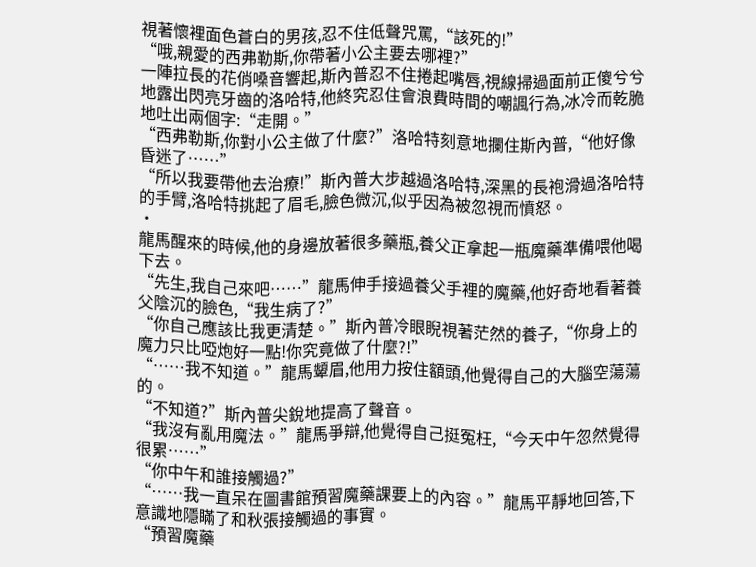視著懷裡面色蒼白的男孩,忍不住低聲咒罵,“該死的!”
“哦,親愛的西弗勒斯,你帶著小公主要去哪裡?”
一陣拉長的花俏嗓音響起,斯內普忍不住捲起嘴唇,視線掃過面前正傻兮兮地露出閃亮牙齒的洛哈特,他終究忍住會浪費時間的嘲諷行為,冰冷而乾脆地吐出兩個字:“走開。”
“西弗勒斯,你對小公主做了什麼?”洛哈特刻意地攔住斯內普,“他好像昏迷了……”
“所以我要帶他去治療!”斯內普大步越過洛哈特,深黑的長袍滑過洛哈特的手臂,洛哈特挑起了眉毛,臉色微沉,似乎因為被忽視而憤怒。
・
龍馬醒來的時候,他的身邊放著很多藥瓶,養父正拿起一瓶魔藥準備喂他喝下去。
“先生,我自己來吧……”龍馬伸手接過養父手裡的魔藥,他好奇地看著養父陰沉的臉色,“我生病了?”
“你自己應該比我更清楚。”斯內普冷眼睨視著茫然的養子,“你身上的魔力只比啞炮好一點!你究竟做了什麼?!”
“……我不知道。”龍馬顰眉,他用力按住額頭,他覺得自己的大腦空蕩蕩的。
“不知道?”斯內普尖銳地提高了聲音。
“我沒有亂用魔法。”龍馬爭辯,他覺得自己挺冤枉,“今天中午忽然覺得很累……”
“你中午和誰接觸過?”
“……我一直呆在圖書館預習魔藥課要上的內容。”龍馬平靜地回答,下意識地隱瞞了和秋張接觸過的事實。
“預習魔藥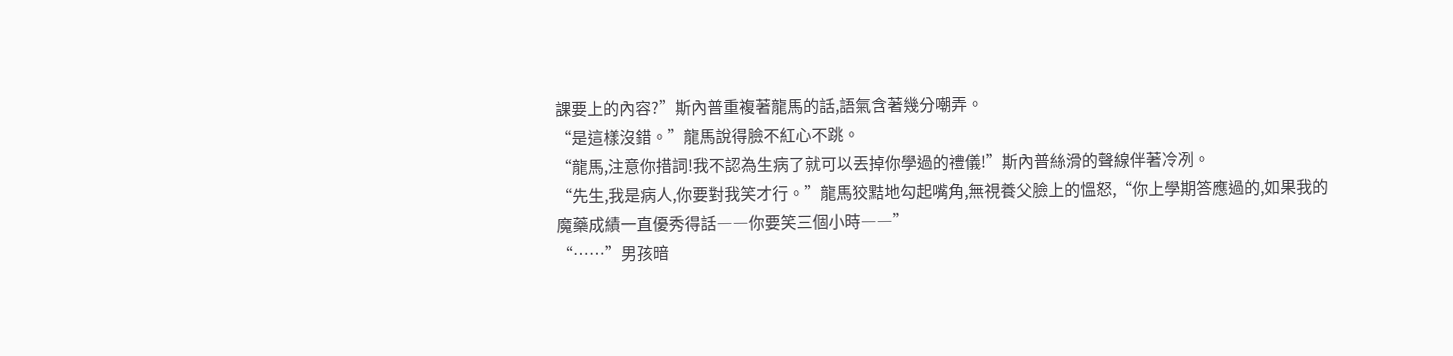課要上的內容?”斯內普重複著龍馬的話,語氣含著幾分嘲弄。
“是這樣沒錯。”龍馬說得臉不紅心不跳。
“龍馬,注意你措詞!我不認為生病了就可以丟掉你學過的禮儀!”斯內普絲滑的聲線伴著冷冽。
“先生,我是病人,你要對我笑才行。”龍馬狡黠地勾起嘴角,無視養父臉上的慍怒,“你上學期答應過的,如果我的魔藥成績一直優秀得話――你要笑三個小時――”
“……”男孩暗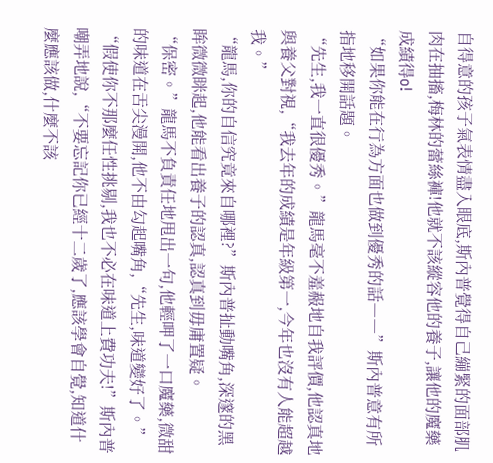自得意的孩子氣表情盡入眼底,斯內普覺得自己繃緊的面部肌肉在抽搐,梅林的蕾絲褲!他就不該縱容他的養子,讓他的魔藥成績得o!
“如果你能在行為方面也做到優秀的話――”斯內普意有所指地移開話題。
“先生,我一直很優秀。”龍馬毫不羞赧地自我評價,他認真地與養父對視,“我去年的成績是年級第一,今年也沒有人能超越我。”
“龍馬,你的自信究竟來自哪裡?”斯內普扯動嘴角,深邃的黑眸微微眯起,他能看出養子的認真,認真到毋庸置疑。
“保密。”龍馬不負責任地甩出一句,他輕呷了一口魔藥,微甜的味道在舌尖漫開,他不由勾起嘴角,“先生,味道變好了。”
“假使你不那麼任性挑剔,我也不必在味道上費功夫!”斯內普嘲弄地說,“不要忘記你已經十二歲了,應該學會自覺,知道什麼應該做,什麼不該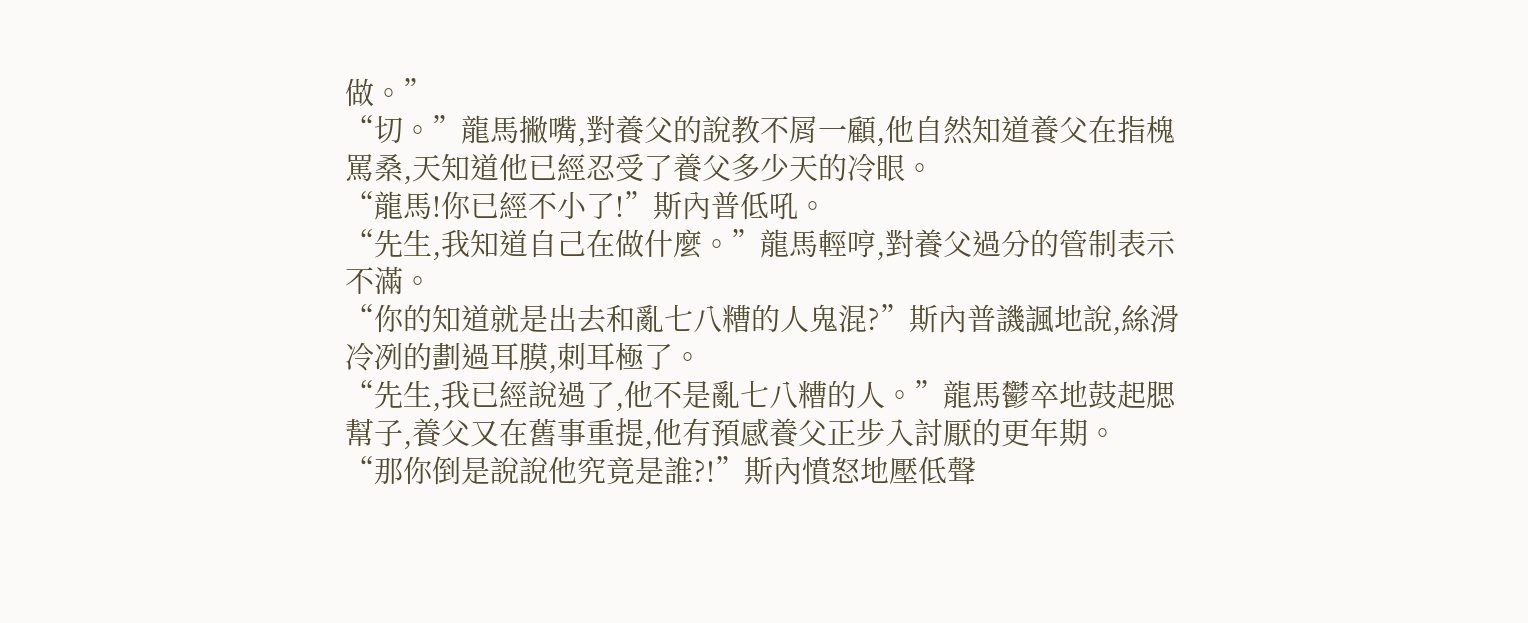做。”
“切。”龍馬撇嘴,對養父的說教不屑一顧,他自然知道養父在指槐罵桑,天知道他已經忍受了養父多少天的冷眼。
“龍馬!你已經不小了!”斯內普低吼。
“先生,我知道自己在做什麼。”龍馬輕哼,對養父過分的管制表示不滿。
“你的知道就是出去和亂七八糟的人鬼混?”斯內普譏諷地說,絲滑冷冽的劃過耳膜,刺耳極了。
“先生,我已經說過了,他不是亂七八糟的人。”龍馬鬱卒地鼓起腮幫子,養父又在舊事重提,他有預感養父正步入討厭的更年期。
“那你倒是說說他究竟是誰?!”斯內憤怒地壓低聲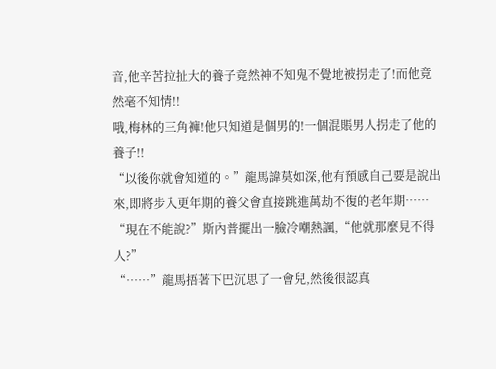音,他辛苦拉扯大的養子竟然神不知鬼不覺地被拐走了!而他竟然毫不知情!!
哦,梅林的三角褲!他只知道是個男的!一個混賬男人拐走了他的養子!!
“以後你就會知道的。”龍馬諱莫如深,他有預感自己要是說出來,即將步入更年期的養父會直接跳進萬劫不復的老年期……
“現在不能說?”斯內普擺出一臉冷嘲熱諷,“他就那麼見不得人?”
“……”龍馬捂著下巴沉思了一會兒,然後很認真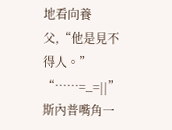地看向養父,“他是見不得人。”
“……=_=||”斯內普嘴角一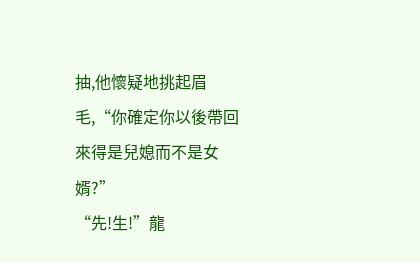抽,他懷疑地挑起眉毛,“你確定你以後帶回來得是兒媳而不是女婿?”
“先!生!”龍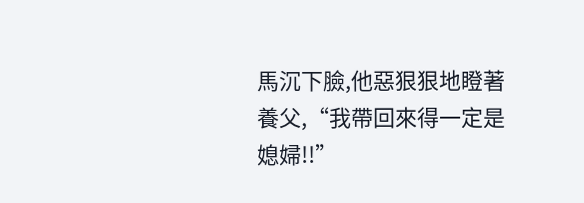馬沉下臉,他惡狠狠地瞪著養父,“我帶回來得一定是媳婦!!”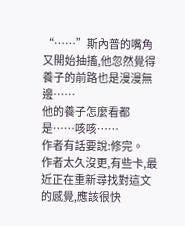“……”斯內普的嘴角又開始抽搐,他忽然覺得養子的前路也是漫漫無邊……
他的養子怎麼看都是……咳咳……
作者有話要說:修完。
作者太久沒更,有些卡,最近正在重新尋找對這文的感覺,應該很快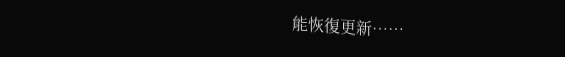能恢復更新……